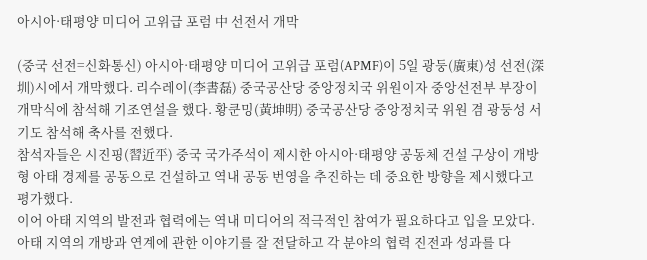아시아·태평양 미디어 고위급 포럼 中 선전서 개막

(중국 선전=신화통신) 아시아·태평양 미디어 고위급 포럼(APMF)이 5일 광둥(廣東)성 선전(深圳)시에서 개막했다. 리수레이(李書磊) 중국공산당 중앙정치국 위원이자 중앙선전부 부장이 개막식에 참석해 기조연설을 했다. 황쿤밍(黃坤明) 중국공산당 중앙정치국 위원 겸 광둥성 서기도 참석해 축사를 전했다.
참석자들은 시진핑(習近平) 중국 국가주석이 제시한 아시아·태평양 공동체 건설 구상이 개방형 아태 경제를 공동으로 건설하고 역내 공동 번영을 추진하는 데 중요한 방향을 제시했다고 평가했다.
이어 아태 지역의 발전과 협력에는 역내 미디어의 적극적인 참여가 필요하다고 입을 모았다. 아태 지역의 개방과 연계에 관한 이야기를 잘 전달하고 각 분야의 협력 진전과 성과를 다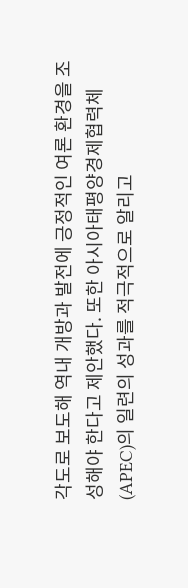각도로 보도해 역내 개방과 발전에 긍정적인 여론 환경을 조성해야 한다고 제안했다. 또한 아시아태평양경제협력체(APEC)의 일련의 성과를 적극적으로 알리고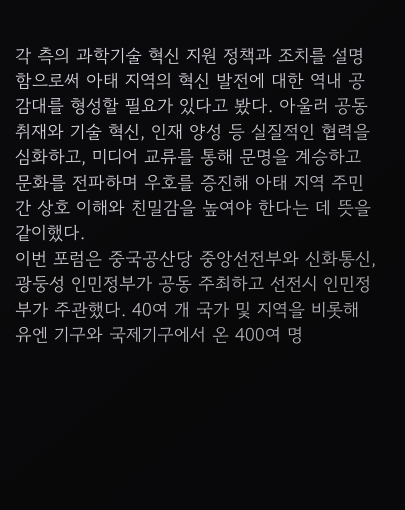각 측의 과학기술 혁신 지원 정책과 조치를 설명함으로써 아태 지역의 혁신 발전에 대한 역내 공감대를 형성할 필요가 있다고 봤다. 아울러 공동 취재와 기술 혁신, 인재 양성 등 실질적인 협력을 심화하고, 미디어 교류를 통해 문명을 계승하고 문화를 전파하며 우호를 증진해 아태 지역 주민 간 상호 이해와 친밀감을 높여야 한다는 데 뜻을 같이했다.
이번 포럼은 중국공산당 중앙선전부와 신화통신, 광둥성 인민정부가 공동 주최하고 선전시 인민정부가 주관했다. 40여 개 국가 및 지역을 비롯해 유엔 기구와 국제기구에서 온 400여 명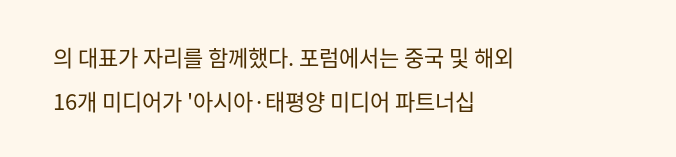의 대표가 자리를 함께했다. 포럼에서는 중국 및 해외 16개 미디어가 '아시아·태평양 미디어 파트너십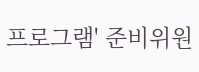프로그램' 준비위원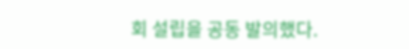회 설립을 공동 발의했다.